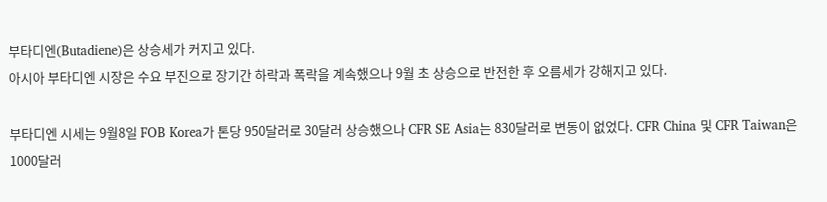부타디엔(Butadiene)은 상승세가 커지고 있다.
아시아 부타디엔 시장은 수요 부진으로 장기간 하락과 폭락을 계속했으나 9월 초 상승으로 반전한 후 오름세가 강해지고 있다.

부타디엔 시세는 9월8일 FOB Korea가 톤당 950달러로 30달러 상승했으나 CFR SE Asia는 830달러로 변동이 없었다. CFR China 및 CFR Taiwan은 1000달러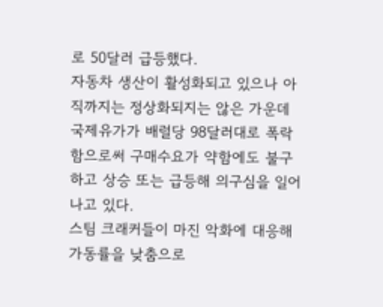로 50달러 급등했다.
자동차 생산이 활성화되고 있으나 아직까지는 정상화되지는 않은 가운데 국제유가가 배럴당 98달러대로 폭락함으로써 구매수요가 약함에도 불구하고 상승 또는 급등해 의구심을 일어나고 있다.
스팀 크래커들이 마진 악화에 대응해 가동률을 낮춤으로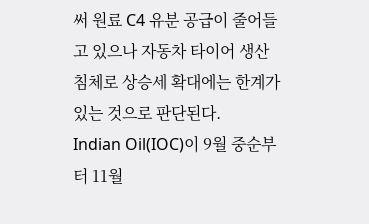써 원료 C4 유분 공급이 줄어들고 있으나 자동차 타이어 생산 침체로 상승세 확대에는 한계가 있는 것으로 판단된다.
Indian Oil(IOC)이 9월 중순부터 11월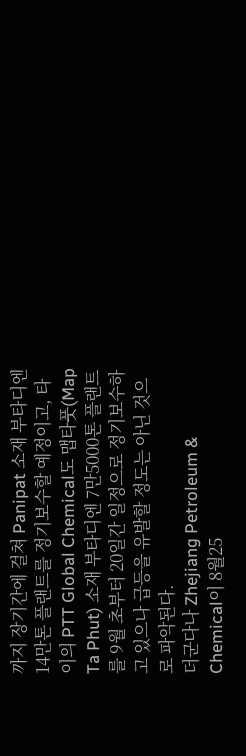까지 장기간에 걸쳐 Panipat 소재 부타디엔 14만톤 플랜트를 정기보수할 예정이고, 타이의 PTT Global Chemical도 맵타풋(Map Ta Phut) 소재 부타디엔 7만5000톤 플랜트를 9월 초부터 20일간 일정으로 정기보수하고 있으나 급등을 유발할 정도는 아닌 것으로 파악된다.
더군다나 Zhejiang Petroleum & Chemical이 8월25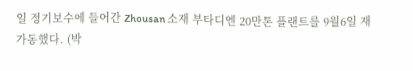일 정기보수에 들어간 Zhousan 소재 부타디엔 20만톤 플랜트를 9월6일 재가동했다. (박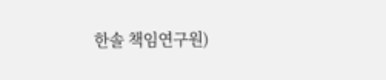한솔 책임연구원)